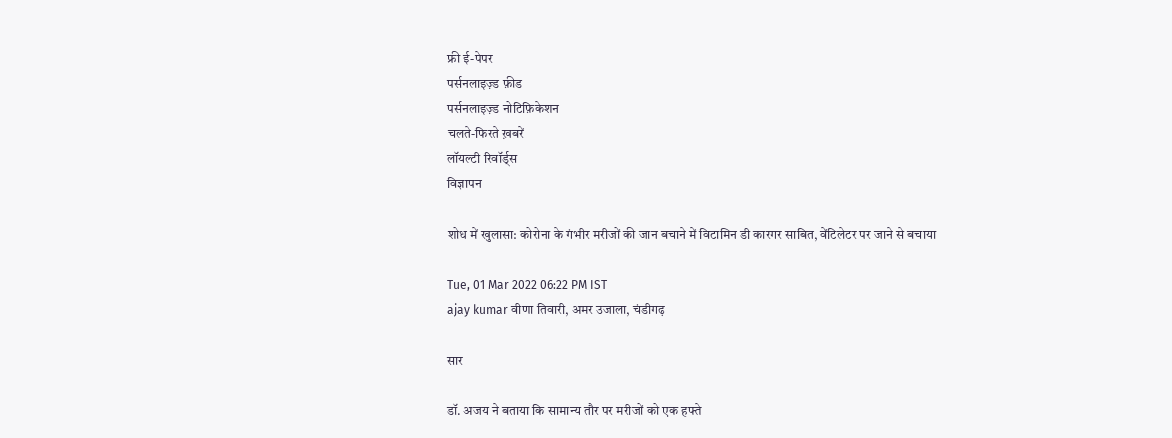फ्री ई-पेपर
पर्सनलाइज़्ड फ़ीड
पर्सनलाइज़्ड नोटिफ़िकेशन
चलते-फिरते ख़बरें
लॉयल्टी रिवॉर्ड्स
विज्ञापन

शोध में खुलासा: कोरोना के गंभीर मरीजों की जान बचाने में विटामिन डी कारगर साबित, वेंटिलेटर पर जाने से बचाया

Tue, 01 Mar 2022 06:22 PM IST
ajay kumar वीणा तिवारी, अमर उजाला, चंडीगढ़

सार

डॉ. अजय ने बताया कि सामान्य तौर पर मरीजों को एक हफ्ते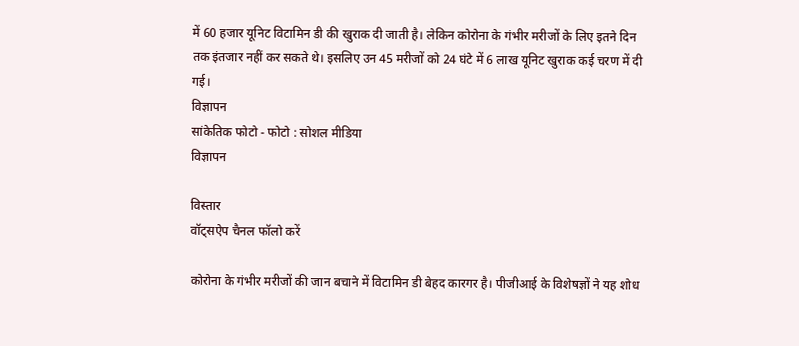में 60 हजार यूनिट विटामिन डी की खुराक दी जाती है। लेकिन कोरोना के गंभीर मरीजों के लिए इतने दिन तक इंतजार नहीं कर सकते थे। इसलिए उन 45 मरीजों को 24 घंटे में 6 लाख यूनिट खुराक कई चरण में दी गई।
विज्ञापन
सांकेतिक फोटो - फोटो : सोशल मीडिया
विज्ञापन

विस्तार
वॉट्सऐप चैनल फॉलो करें

कोरोना के गंभीर मरीजों की जान बचाने में विटामिन डी बेहद कारगर है। पीजीआई के विशेषज्ञों ने यह शोध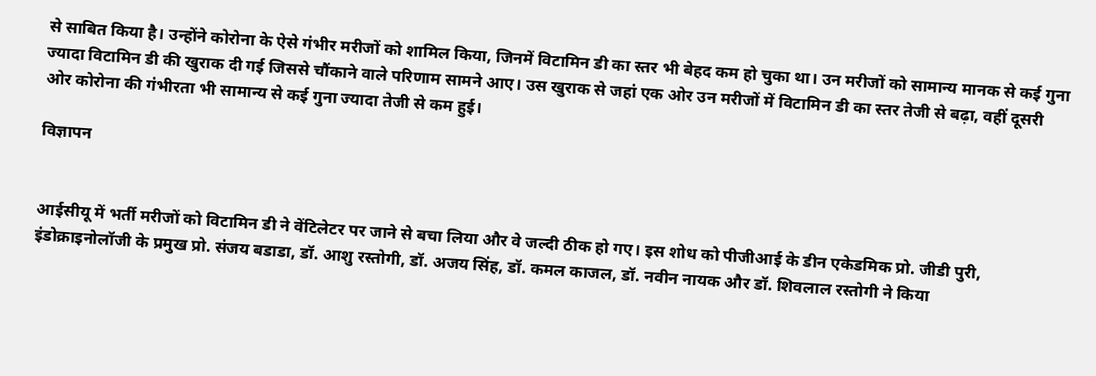से साबित किया है। उन्होंने कोरोना के ऐसे गंभीर मरीजों को शामिल किया, जिनमें विटामिन डी का स्तर भी बेहद कम हो चुका था। उन मरीजों को सामान्य मानक से कई गुना ज्यादा विटामिन डी की खुराक दी गई जिससे चौंकाने वाले परिणाम सामने आए। उस खुराक से जहां एक ओर उन मरीजों में विटामिन डी का स्तर तेजी से बढ़ा, वहीं दूसरी ओर कोरोना की गंभीरता भी सामान्य से कई गुना ज्यादा तेजी से कम हुई।

विज्ञापन


आईसीयू में भर्ती मरीजों को विटामिन डी ने वेंटिलेटर पर जाने से बचा लिया और वे जल्दी ठीक हो गए। इस शोध को पीजीआई के डीन एकेडमिक प्रो. जीडी पुरी, इंडोक्राइनोलॉजी के प्रमुख प्रो. संजय बडाडा, डॉ. आशु रस्तोगी, डॉ. अजय सिंह, डॉ. कमल काजल, डॉ. नवीन नायक और डॉ. शिवलाल रस्तोगी ने किया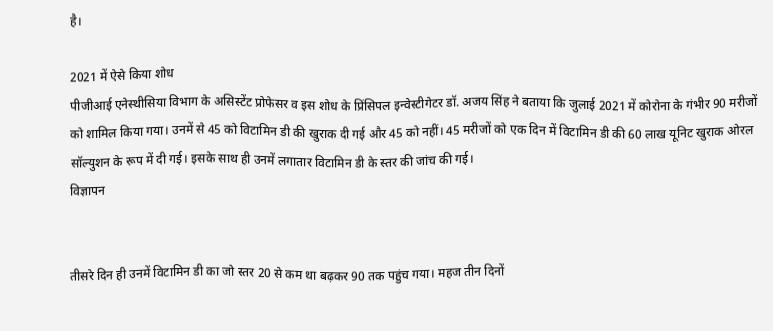है।

2021 में ऐसे किया शोध
पीजीआई एनेस्थीसिया विभाग के असिस्टेंट प्रोफेसर व इस शोध के प्रिंसिपल इन्वेस्टीगेटर डॉ. अजय सिंह ने बताया कि जुलाई 2021 में कोरोना के गंभीर 90 मरीजों को शामिल किया गया। उनमें से 45 को विटामिन डी की खुराक दी गई और 45 को नहीं। 45 मरीजों को एक दिन में विटामिन डी की 60 लाख यूनिट खुराक ओरल सॉल्युशन के रूप में दी गई। इसके साथ ही उनमें लगातार विटामिन डी के स्तर की जांच की गई।
विज्ञापन


तीसरे दिन ही उनमें विटामिन डी का जो स्तर 20 से कम था बढ़कर 90 तक पहुंच गया। महज तीन दिनों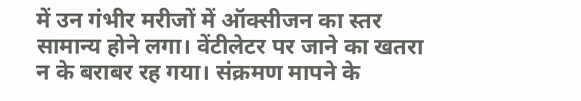में उन गंभीर मरीजों में ऑक्सीजन का स्तर सामान्य होने लगा। वेंटीलेटर पर जाने का खतरा न के बराबर रह गया। संक्रमण मापने के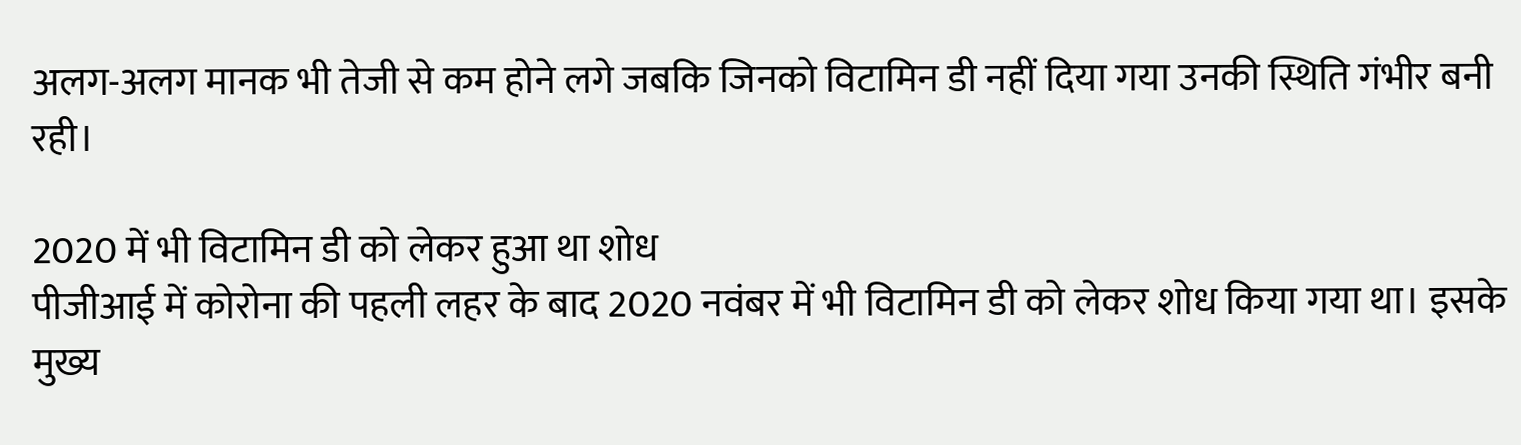अलग-अलग मानक भी तेजी से कम होने लगे जबकि जिनको विटामिन डी नहीं दिया गया उनकी स्थिति गंभीर बनी रही।

2020 में भी विटामिन डी को लेकर हुआ था शोध
पीजीआई में कोरोना की पहली लहर के बाद 2020 नवंबर में भी विटामिन डी को लेकर शोध किया गया था। इसके मुख्य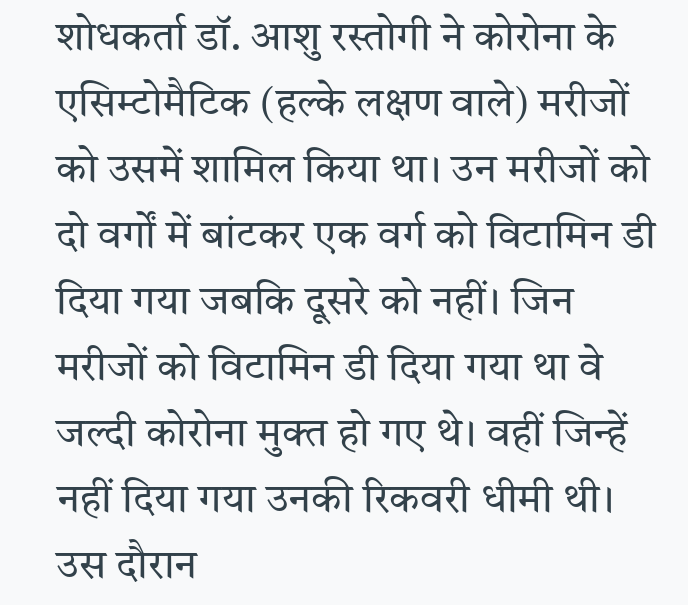शोधकर्ता डॉ. आशु रस्तोगी ने कोरोना के एसिम्टोमैटिक (हल्के लक्षण वाले) मरीजों को उसमें शामिल किया था। उन मरीजों को दो वर्गों में बांटकर एक वर्ग को विटामिन डी दिया गया जबकि दूसरे को नहीं। जिन मरीजों को विटामिन डी दिया गया था वे जल्दी कोरोना मुक्त हो गए थे। वहीं जिन्हें नहीं दिया गया उनकी रिकवरी धीमी थी। उस दौरान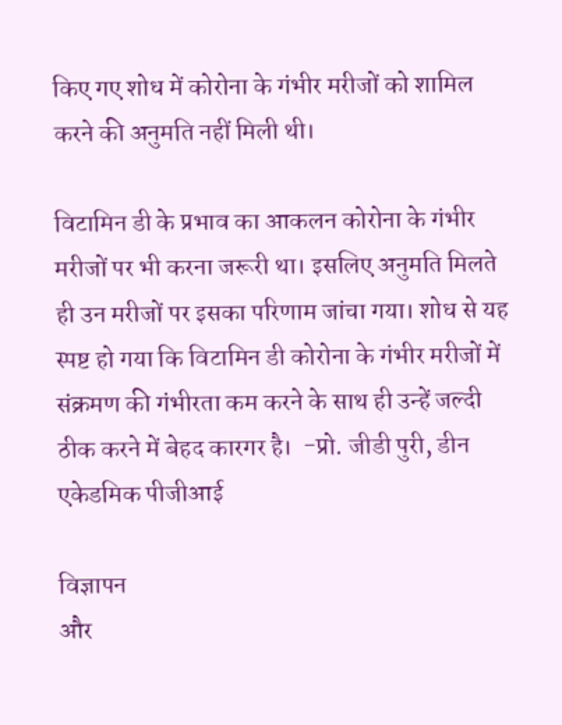किए गए शोध में कोरोना के गंभीर मरीजों को शामिल करने की अनुमति नहीं मिली थी।

विटामिन डी के प्रभाव का आकलन कोरोना के गंभीर मरीजों पर भी करना जरूरी था। इसलिए अनुमति मिलते ही उन मरीजों पर इसका परिणाम जांचा गया। शोध से यह स्पष्ट हो गया कि विटामिन डी कोरोना के गंभीर मरीजों में संक्रमण की गंभीरता कम करने के साथ ही उन्हें जल्दी ठीक करने में बेहद कारगर है।  -प्रो. जीडी पुरी, डीन एकेडमिक पीजीआई

विज्ञापन
और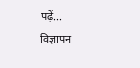पढ़ें...
विज्ञापन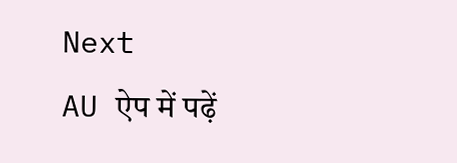Next
AU ऐप में पढ़ें